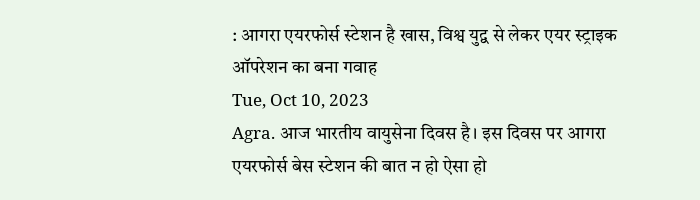: आगरा एयरफोर्स स्टेशन है खास, विश्व युद्व से लेकर एयर स्ट्राइक ऑपरेशन का बना गवाह
Tue, Oct 10, 2023
Agra. आज भारतीय वायुसेना दिवस है। इस दिवस पर आगरा एयरफोर्स बेस स्टेशन की बात न हो ऐसा हो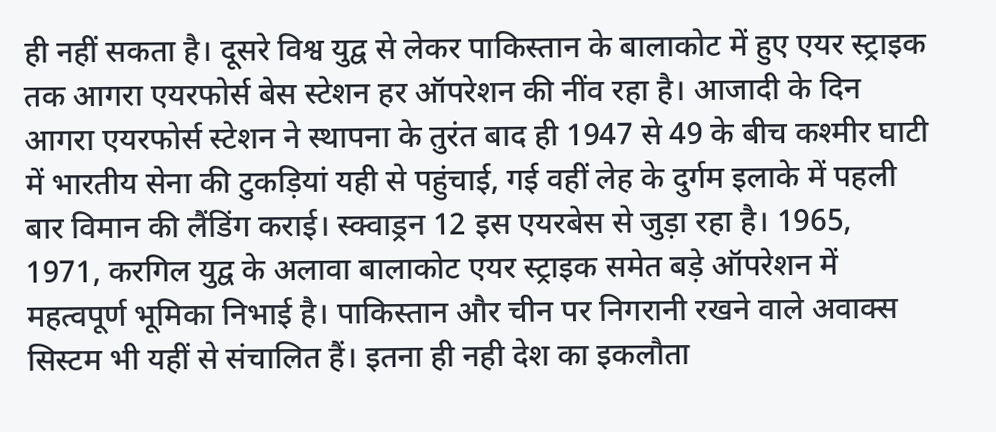ही नहीं सकता है। दूसरे विश्व युद्व से लेकर पाकिस्तान के बालाकोट में हुए एयर स्ट्राइक तक आगरा एयरफोर्स बेस स्टेशन हर ऑपरेशन की नींव रहा है। आजादी के दिन आगरा एयरफोर्स स्टेशन ने स्थापना के तुरंत बाद ही 1947 से 49 के बीच कश्मीर घाटी में भारतीय सेना की टुकड़ियां यही से पहुंचाई, गई वहीं लेह के दुर्गम इलाके में पहली बार विमान की लैंडिंग कराई। स्क्वाड्रन 12 इस एयरबेस से जुड़ा रहा है। 1965, 1971, करगिल युद्व के अलावा बालाकोट एयर स्ट्राइक समेत बड़े ऑपरेशन में महत्वपूर्ण भूमिका निभाई है। पाकिस्तान और चीन पर निगरानी रखने वाले अवाक्स सिस्टम भी यहीं से संचालित हैं। इतना ही नही देश का इकलौता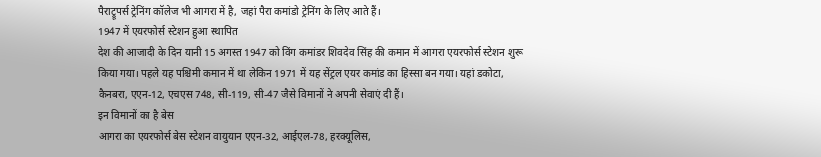पैराट्रूपर्स ट्रेनिंग कॉलेज भी आगरा में है, जहां पैरा कमांडो ट्रेनिंग के लिए आते हैं।
1947 में एयरफोर्स स्टेशन हुआ स्थापित
देश की आजादी के दिन यानी 15 अगस्त 1947 को विंग कमांडर शिवदेव सिंह की कमान में आगरा एयरफोर्स स्टेशन शुरू किया गया। पहले यह पश्चिमी कमान में था लेकिन 1971 में यह सेंट्रल एयर कमांड का हिस्सा बन गया। यहां डकोटा, कैनबरा, एएन-12, एचएस 748, सी-119, सी-47 जैसे विमानों ने अपनी सेवाएं दी हैं।
इन विमानों का है बेस
आगरा का एयरफोर्स बेस स्टेशन वायुयान एएन-32, आईएल-78, हरक्यूलिस,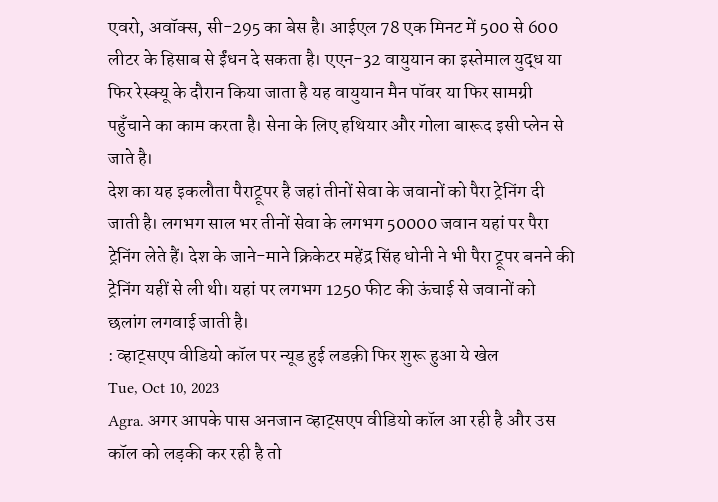एवरो, अवॉक्स, सी-295 का बेस है। आईएल 78 एक मिनट में 500 से 600 लीटर के हिसाब से ईंधन दे सकता है। एएन-32 वायुयान का इस्तेमाल युद्ध या फिर रेस्क्यू के दौरान किया जाता है यह वायुयान मैन पॉवर या फिर सामग्री पहुँचाने का काम करता है। सेना के लिए हथियार और गोला बारूद इसी प्लेन से जाते है।
देश का यह इकलौता पैराट्रूपर है जहां तीनों सेवा के जवानों को पैरा ट्रेनिंग दी जाती है। लगभग साल भर तीनों सेवा के लगभग 50000 जवान यहां पर पैरा ट्रेनिंग लेते हैं। देश के जाने-माने क्रिकेटर महेंद्र सिंह धोनी ने भी पैरा ट्रूपर बनने की ट्रेनिंग यहीं से ली थी। यहां पर लगभग 1250 फीट की ऊंचाई से जवानों को छलांग लगवाई जाती है।
: व्हाट्सएप वीडियो कॉल पर न्यूड हुई लडक़ी फिर शुरू हुआ ये खेल
Tue, Oct 10, 2023
Agra. अगर आपके पास अनजान व्हाट्सएप वीडियो कॉल आ रही है और उस कॉल को लड़की कर रही है तो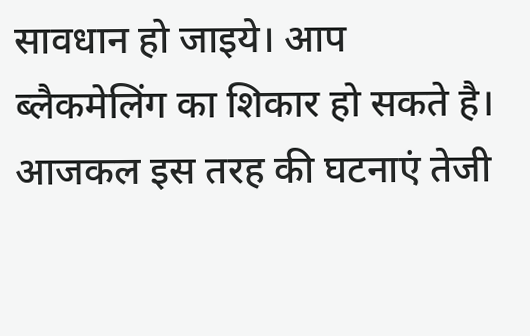सावधान हो जाइये। आप ब्लैकमेलिंग का शिकार हो सकते है। आजकल इस तरह की घटनाएं तेजी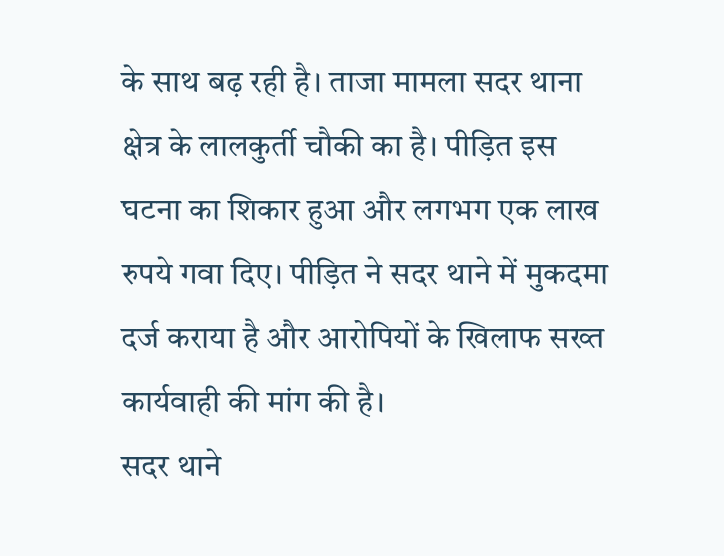के साथ बढ़ रही है। ताजा मामला सदर थाना क्षेत्र के लालकुर्ती चौकी का है। पीड़ित इस घटना का शिकार हुआ और लगभग एक लाख रुपये गवा दिए। पीड़ित ने सदर थाने में मुकदमा दर्ज कराया है और आरोपियों के खिलाफ सख्त कार्यवाही की मांग की है।
सदर थाने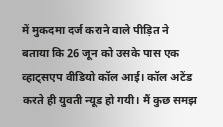में मुकदमा दर्ज कराने वाले पीड़ित ने बताया कि 26 जून को उसके पास एक व्हाट्सएप वीडियो कॉल आई। कॉल अटेंड करते ही युवती न्यूड हो गयी। मैं कुछ समझ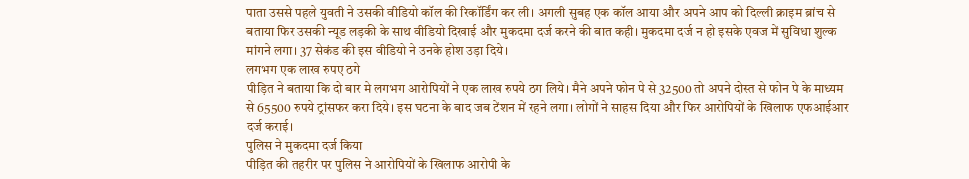पाता उससे पहले युवती ने उसकी वीडियो कॉल की रिकॉर्डिंग कर ली। अगली सुबह एक कॉल आया और अपने आप को दिल्ली क्राइम ब्रांच से बताया फिर उसकी न्यूड लड़की के साथ वीडियो दिखाई और मुकदमा दर्ज करने की बात कही। मुकदमा दर्ज न हो इसके एवज में सुविधा शुल्क मांगने लगा। 37 सेकंड की इस वीडियो ने उनके होश उड़ा दिये।
लगभग एक लाख रुपए ठगे
पीड़ित ने बताया कि दो बार मे लगभग आरोपियों ने एक लाख रुपये ठग लिये। मैने अपने फोन पे से 32500 तो अपने दोस्त से फोन पे के माध्यम से 65500 रुपये ट्रांसफर करा दिये। इस घटना के बाद जब टेंशन में रहने लगा। लोगों ने साहस दिया और फिर आरोपियों के खिलाफ एफआईआर दर्ज कराई।
पुलिस ने मुकदमा दर्ज किया
पीड़ित की तहरीर पर पुलिस ने आरोपियों के खिलाफ आरोपी के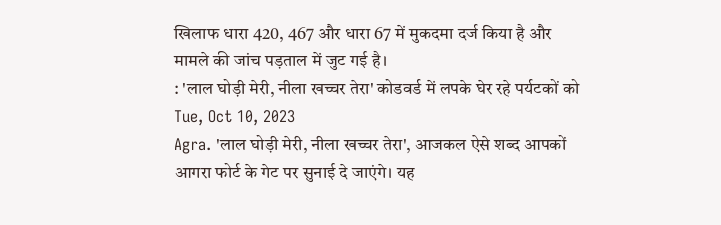खिलाफ धारा 420, 467 और धारा 67 में मुकदमा दर्ज किया है और मामले की जांच पड़ताल में जुट गई है।
: 'लाल घोड़ी मेरी, नीला खच्चर तेरा' कोडवर्ड में लपके घेर रहे पर्यटकों को
Tue, Oct 10, 2023
Agra. 'लाल घोड़ी मेरी, नीला खच्चर तेरा', आजकल ऐसे शब्द आपकों आगरा फोर्ट के गेट पर सुनाई दे जाएंगे। यह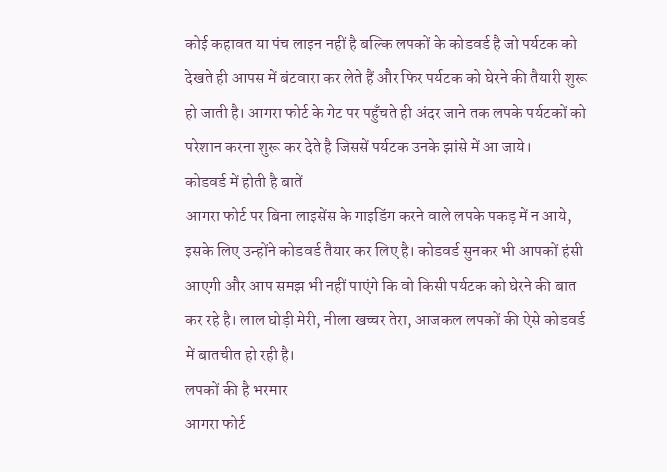कोई कहावत या पंच लाइन नहीं है बल्कि लपकों के कोडवर्ड है जो पर्यटक को देखते ही आपस में बंटवारा कर लेते हैं और फिर पर्यटक को घेरने की तैयारी शुरू हो जाती है। आगरा फोर्ट के गेट पर पहुँचते ही अंदर जाने तक लपके पर्यटकों को परेशान करना शुरू कर देते है जिससें पर्यटक उनके झांसे में आ जाये।
कोडवर्ड में होती है बातें
आगरा फोर्ट पर बिना लाइसेंस के गाइडिंग करने वाले लपके पकड़ में न आये, इसके लिए उन्होंने कोडवर्ड तैयार कर लिए है। कोडवर्ड सुनकर भी आपकों हंसी आएगी और आप समझ भी नहीं पाएंगे कि वो किसी पर्यटक को घेरने की बात कर रहे है। लाल घोड़ी मेरी, नीला खच्चर तेरा, आजकल लपकों की ऐसे कोडवर्ड में बातचीत हो रही है।
लपकों की है भरमार
आगरा फोर्ट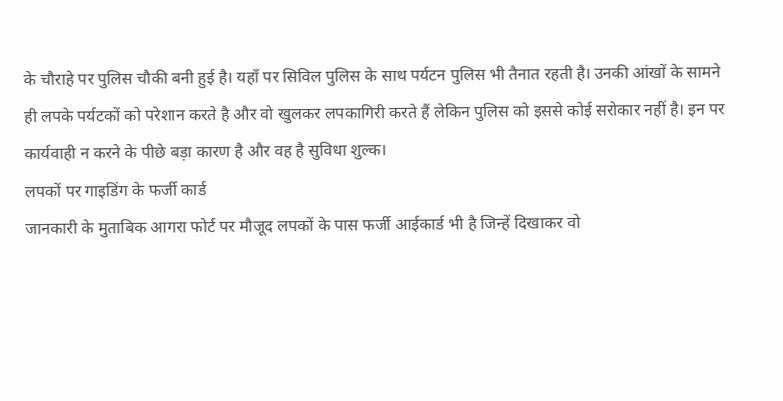के चौराहे पर पुलिस चौकी बनी हुई है। यहाँ पर सिविल पुलिस के साथ पर्यटन पुलिस भी तैनात रहती है। उनकी आंखों के सामने ही लपके पर्यटकों को परेशान करते है और वो खुलकर लपकागिरी करते हैं लेकिन पुलिस को इससे कोई सरोकार नहीं है। इन पर कार्यवाही न करने के पीछे बड़ा कारण है और वह है सुविधा शुल्क।
लपकों पर गाइडिंग के फर्जी कार्ड
जानकारी के मुताबिक आगरा फोर्ट पर मौजूद लपकों के पास फर्जी आईकार्ड भी है जिन्हें दिखाकर वो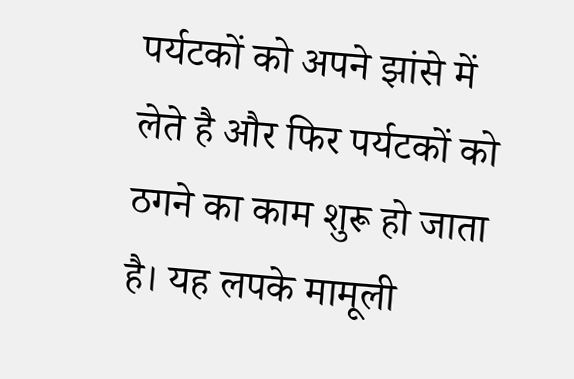पर्यटकों को अपने झांसे में लेते है और फिर पर्यटकों को ठगने का काम शुरू हो जाता है। यह लपके मामूली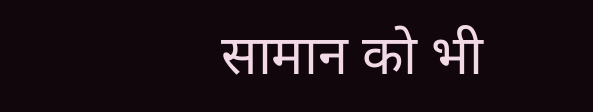सामान को भी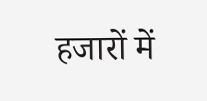हजारों में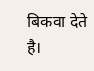बिकवा देते है।